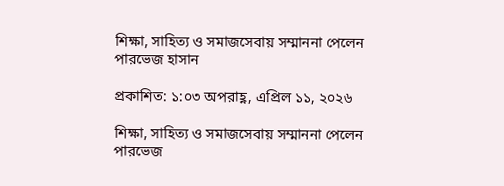শিক্ষা, সাহিত্য ও সমাজসেবায় সম্মাননা পেলেন পারভেজ হাসান

প্রকাশিত: ১:০৩ অপরাহ্ণ, এপ্রিল ১১, ২০২৬

শিক্ষা, সাহিত্য ও সমাজসেবায় সম্মাননা পেলেন পারভেজ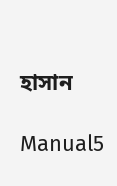হাসান

Manual5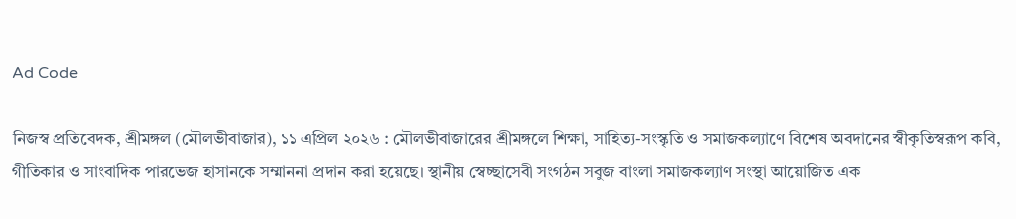Ad Code

নিজস্ব প্রতিবেদক, শ্রীমঙ্গল (মৌলভীবাজার), ১১ এপ্রিল ২০২৬ : মৌলভীবাজারের শ্রীমঙ্গলে শিক্ষা, সাহিত্য-সংস্কৃতি ও সমাজকল্যাণে বিশেষ অবদানের স্বীকৃতিস্বরূপ কবি, গীতিকার ও সাংবাদিক পারভেজ হাসানকে সম্মাননা প্রদান করা হয়েছে। স্থানীয় স্বেচ্ছাসেবী সংগঠন সবুজ বাংলা সমাজকল্যাণ সংস্থা আয়োজিত এক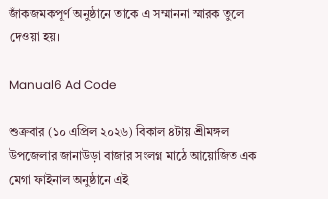জাঁকজমকপূর্ণ অনুষ্ঠানে তাকে এ সম্মাননা স্মারক তুলে দেওয়া হয়।

Manual6 Ad Code

শুক্রবার (১০ এপ্রিল ২০২৬) বিকাল ৪টায় শ্রীমঙ্গল উপজেলার জানাউড়া বাজার সংলগ্ন মাঠে আয়োজিত এক মেগা ফাইনাল অনুষ্ঠানে এই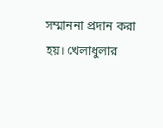সম্মাননা প্রদান করা হয়। খেলাধুলার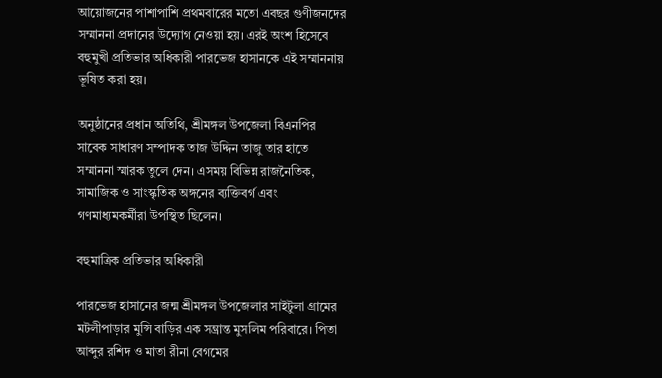আয়োজনের পাশাপাশি প্রথমবারের মতো এবছর গুণীজনদের সম্মাননা প্রদানের উদ্যোগ নেওয়া হয়। এরই অংশ হিসেবে বহুমুখী প্রতিভার অধিকারী পারভেজ হাসানকে এই সম্মাননায় ভূষিত করা হয়।

অনুষ্ঠানের প্রধান অতিথি, শ্রীমঙ্গল উপজেলা বিএনপির সাবেক সাধারণ সম্পাদক তাজ উদ্দিন তাজু তার হাতে সম্মাননা স্মারক তুলে দেন। এসময় বিভিন্ন রাজনৈতিক, সামাজিক ও সাংস্কৃতিক অঙ্গনের ব্যক্তিবর্গ এবং গণমাধ্যমকর্মীরা উপস্থিত ছিলেন।

বহুমাত্রিক প্রতিভার অধিকারী

পারভেজ হাসানের জন্ম শ্রীমঙ্গল উপজেলার সাইটুলা গ্রামের মটলীপাড়ার মুন্সি বাড়ির এক সম্ভ্রান্ত মুসলিম পরিবারে। পিতা আব্দুর রশিদ ও মাতা রীনা বেগমের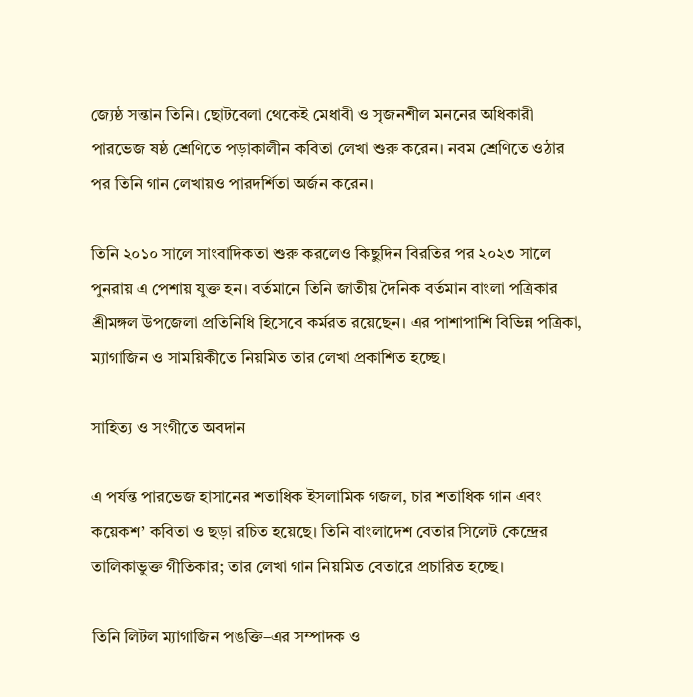জ্যেষ্ঠ সন্তান তিনি। ছোটবেলা থেকেই মেধাবী ও সৃজনশীল মননের অধিকারী পারভেজ ষষ্ঠ শ্রেণিতে পড়াকালীন কবিতা লেখা শুরু করেন। নবম শ্রেণিতে ওঠার পর তিনি গান লেখায়ও পারদর্শিতা অর্জন করেন।

তিনি ২০১০ সালে সাংবাদিকতা শুরু করলেও কিছুদিন বিরতির পর ২০২৩ সালে পুনরায় এ পেশায় যুক্ত হন। বর্তমানে তিনি জাতীয় দৈনিক বর্তমান বাংলা পত্রিকার শ্রীমঙ্গল উপজেলা প্রতিনিধি হিসেবে কর্মরত রয়েছেন। এর পাশাপাশি বিভিন্ন পত্রিকা, ম্যাগাজিন ও সাময়িকীতে নিয়মিত তার লেখা প্রকাশিত হচ্ছে।

সাহিত্য ও সংগীতে অবদান

এ পর্যন্ত পারভেজ হাসানের শতাধিক ইসলামিক গজল, চার শতাধিক গান এবং কয়েকশ’ কবিতা ও ছড়া রচিত হয়েছে। তিনি বাংলাদেশ বেতার সিলেট কেন্দ্রের তালিকাভুক্ত গীতিকার; তার লেখা গান নিয়মিত বেতারে প্রচারিত হচ্ছে।

তিনি লিটল ম্যাগাজিন পঙক্তি–এর সম্পাদক ও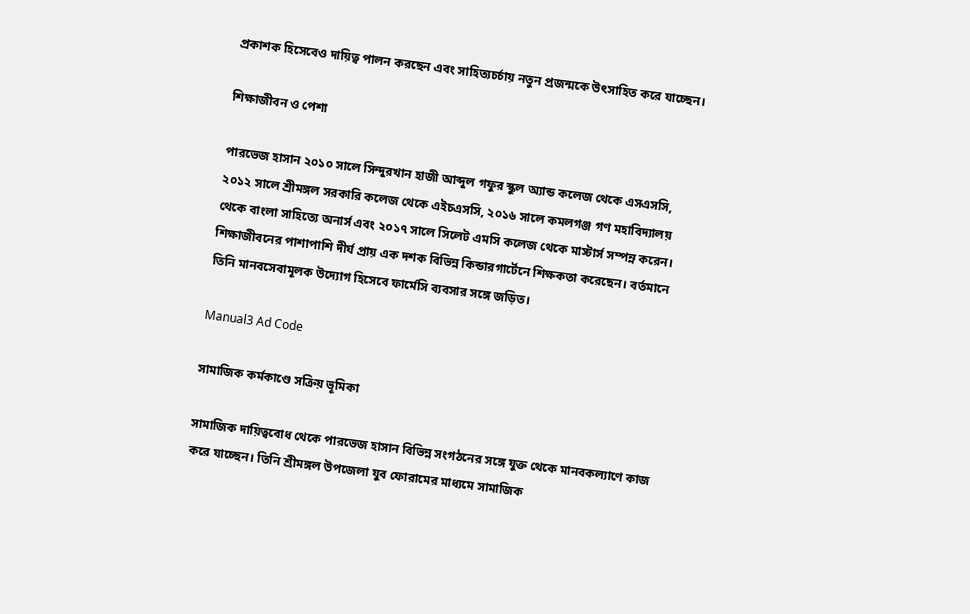প্রকাশক হিসেবেও দায়িত্ব পালন করছেন এবং সাহিত্যচর্চায় নতুন প্রজন্মকে উৎসাহিত করে যাচ্ছেন।

শিক্ষাজীবন ও পেশা

পারভেজ হাসান ২০১০ সালে সিন্দুরখান হাজী আব্দুল গফুর স্কুল অ্যান্ড কলেজ থেকে এসএসসি, ২০১২ সালে শ্রীমঙ্গল সরকারি কলেজ থেকে এইচএসসি, ২০১৬ সালে কমলগঞ্জ গণ মহাবিদ্যালয় থেকে বাংলা সাহিত্যে অনার্স এবং ২০১৭ সালে সিলেট এমসি কলেজ থেকে মাস্টার্স সম্পন্ন করেন। শিক্ষাজীবনের পাশাপাশি দীর্ঘ প্রায় এক দশক বিভিন্ন কিন্ডারগার্টেনে শিক্ষকতা করেছেন। বর্তমানে তিনি মানবসেবামূলক উদ্যোগ হিসেবে ফার্মেসি ব্যবসার সঙ্গে জড়িত।

Manual3 Ad Code

সামাজিক কর্মকাণ্ডে সক্রিয় ভূমিকা

সামাজিক দায়িত্ববোধ থেকে পারভেজ হাসান বিভিন্ন সংগঠনের সঙ্গে যুক্ত থেকে মানবকল্যাণে কাজ করে যাচ্ছেন। তিনি শ্রীমঙ্গল উপজেলা যুব ফোরামের মাধ্যমে সামাজিক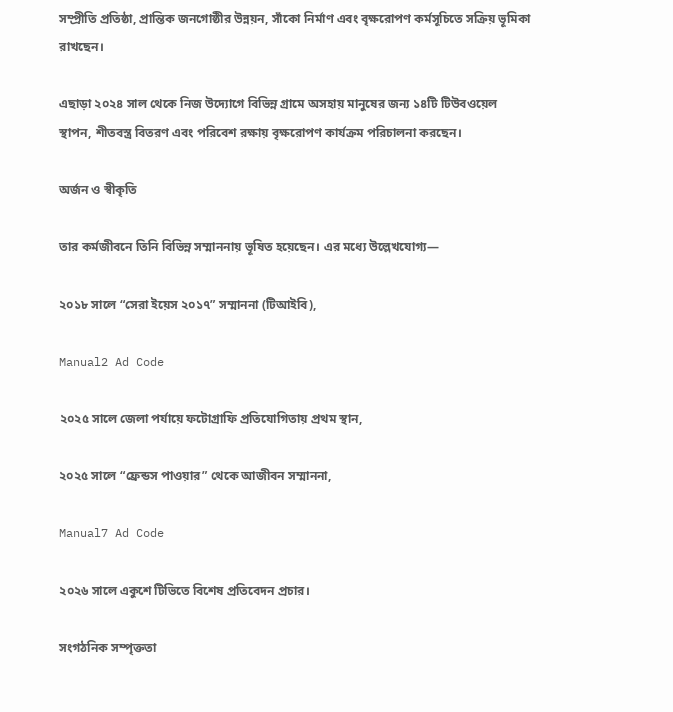সম্প্রীতি প্রতিষ্ঠা, প্রান্তিক জনগোষ্ঠীর উন্নয়ন, সাঁকো নির্মাণ এবং বৃক্ষরোপণ কর্মসূচিতে সক্রিয় ভূমিকা রাখছেন।

এছাড়া ২০২৪ সাল থেকে নিজ উদ্যোগে বিভিন্ন গ্রামে অসহায় মানুষের জন্য ১৪টি টিউবওয়েল স্থাপন, শীতবস্ত্র বিতরণ এবং পরিবেশ রক্ষায় বৃক্ষরোপণ কার্যক্রম পরিচালনা করছেন।

অর্জন ও স্বীকৃতি

তার কর্মজীবনে তিনি বিভিন্ন সম্মাননায় ভূষিত হয়েছেন। এর মধ্যে উল্লেখযোগ্য—

২০১৮ সালে “সেরা ইয়েস ২০১৭” সম্মাননা (টিআইবি),

Manual2 Ad Code

২০২৫ সালে জেলা পর্যায়ে ফটোগ্রাফি প্রতিযোগিতায় প্রথম স্থান,

২০২৫ সালে “ফ্রেন্ডস পাওয়ার” থেকে আজীবন সম্মাননা,

Manual7 Ad Code

২০২৬ সালে একুশে টিভিতে বিশেষ প্রতিবেদন প্রচার।

সংগঠনিক সম্পৃক্ততা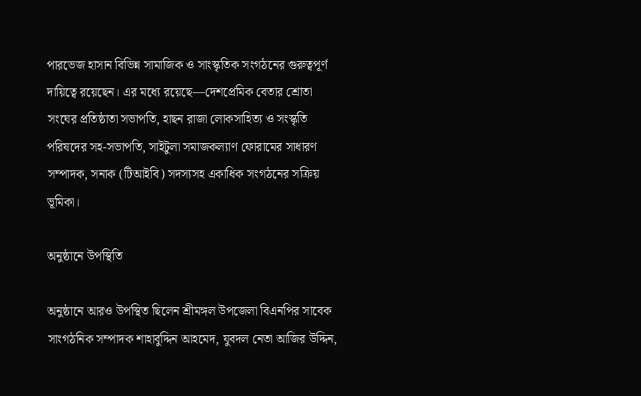পারভেজ হাসান বিভিন্ন সামাজিক ও সাংস্কৃতিক সংগঠনের গুরুত্বপূর্ণ দায়িত্বে রয়েছেন। এর মধ্যে রয়েছে—দেশপ্রেমিক বেতার শ্রোতা সংঘের প্রতিষ্ঠাতা সভাপতি, হাছন রাজা লোকসাহিত্য ও সংস্কৃতি পরিষদের সহ-সভাপতি, সাইটুলা সমাজকল্যাণ ফোরামের সাধারণ সম্পাদক, সনাক (টিআইবি) সদস্যসহ একাধিক সংগঠনের সক্রিয় ভূমিকা।

অনুষ্ঠানে উপস্থিতি

অনুষ্ঠানে আরও উপস্থিত ছিলেন শ্রীমঙ্গল উপজেলা বিএনপির সাবেক সাংগঠনিক সম্পাদক শাহাবুদ্দিন আহমেদ, যুবদল নেতা আজির উদ্দিন,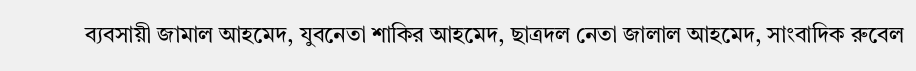ব্যবসায়ী জামাল আহমেদ, যুবনেতা শাকির আহমেদ, ছাত্রদল নেতা জালাল আহমেদ, সাংবাদিক রুবেল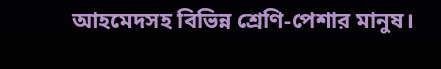আহমেদসহ বিভিন্ন শ্রেণি-পেশার মানুষ।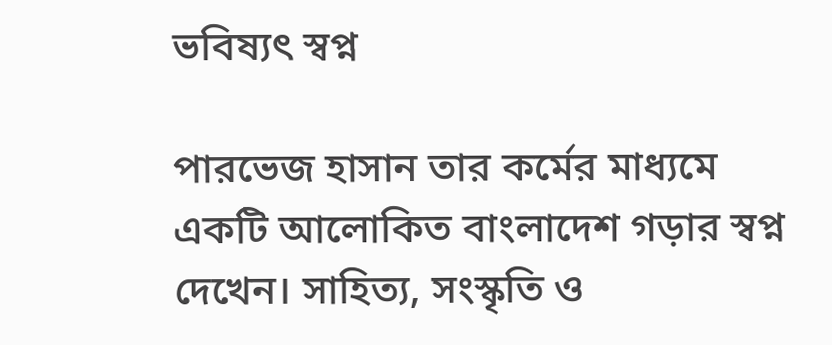ভবিষ্যৎ স্বপ্ন

পারভেজ হাসান তার কর্মের মাধ্যমে একটি আলোকিত বাংলাদেশ গড়ার স্বপ্ন দেখেন। সাহিত্য, সংস্কৃতি ও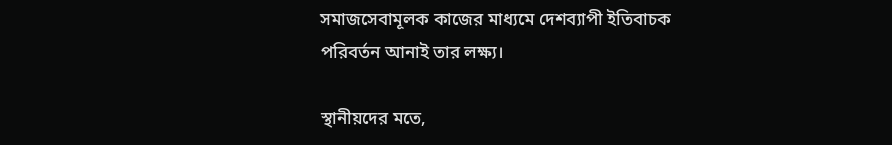সমাজসেবামূলক কাজের মাধ্যমে দেশব্যাপী ইতিবাচক পরিবর্তন আনাই তার লক্ষ্য।

স্থানীয়দের মতে,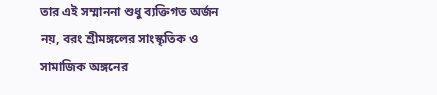তার এই সম্মাননা শুধু ব্যক্তিগত অর্জন নয়, বরং শ্রীমঙ্গলের সাংস্কৃতিক ও সামাজিক অঙ্গনের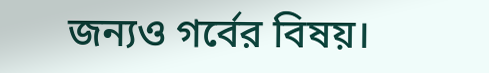জন্যও গর্বের বিষয়।